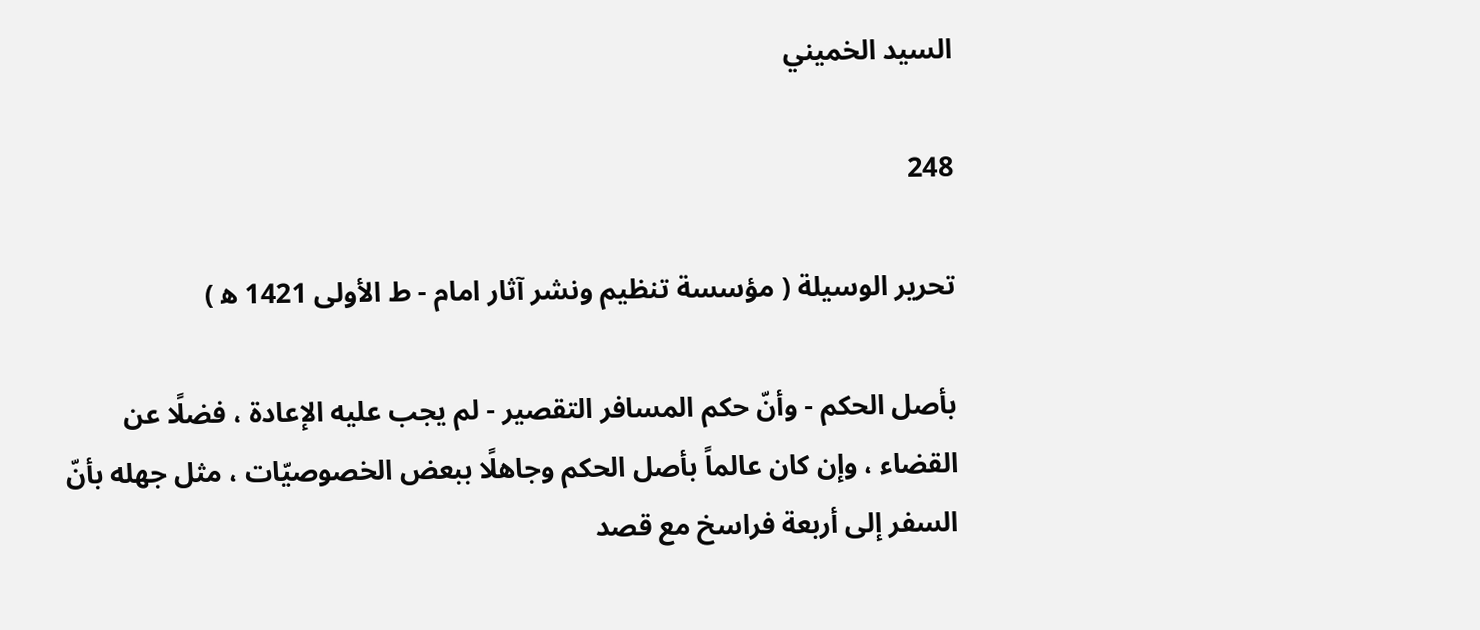السيد الخميني

248

تحرير الوسيلة ( مؤسسة تنظيم ونشر آثار امام - ط الأولى 1421 ه‍ )

بأصل الحكم - وأنّ حكم المسافر التقصير - لم يجب عليه الإعادة ، فضلًا عن القضاء ، وإن كان عالماً بأصل الحكم وجاهلًا ببعض الخصوصيّات ، مثل جهله بأنّ السفر إلى أربعة فراسخ مع قصد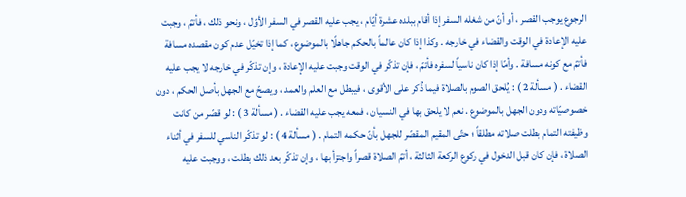الرجوع يوجب القصر ، أو أنّ من شغله السفر إذا أقام ببلده عشرة أيّام ، يجب عليه القصر في السفر الأوّل ، ونحو ذلك ، فأتمّ ، وجبت عليه الإعادة في الوقت والقضاء في خارجه . وكذا إذا كان عالماً بالحكم جاهلًا بالموضوع ، كما إذا تخيّل عدم كون مقصده مسافة فأتمّ مع كونه مسافة . وأمّا إذا كان ناسياً لسفره فأتمّ ، فإن تذكّر في الوقت وجبت عليه الإعادة ، وإن تذكّر في خارجه لا يجب عليه القضاء . ( مسألة 2 ) : يُلحق الصوم بالصلاة فيما ذُكر على الأقوى ، فيبطل مع العلم والعمد ، ويصحّ مع الجهل بأصل الحكم ، دون خصوصيّاته ودون الجهل بالموضوع . نعم لا يلحق بها في النسيان ، فمعه يجب عليه القضاء . ( مسألة 3 ) : لو قصّر من كانت وظيفته التمام بطلت صلاته مطلقاً ؛ حتّى المقيم المقصّر للجهل بأنّ حكمه التمام . ( مسألة 4 ) : لو تذكّر الناسي للسفر في أثناء الصلاة ، فإن كان قبل الدخول في ركوع الركعة الثالثة ، أتمّ الصلاة قصراً واجتزأ بها ، وإن تذكّر بعد ذلك بطلت ، ووجبت عليه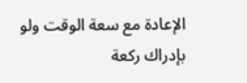الإعادة مع سعة الوقت ولو بإدراك ركعة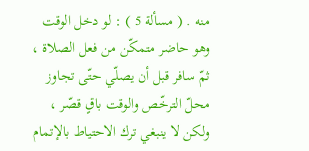منه . ( مسألة 5 ) : لو دخل الوقت وهو حاضر متمكّن من فعل الصلاة ، ثمّ سافر قبل أن يصلّي حتّى تجاوز محلّ الترخّص والوقت باقٍ قصّر ، ولكن لا ينبغي ترك الاحتياط بالإتمام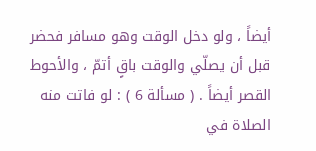أيضاً ، ولو دخل الوقت وهو مسافر فحضر قبل أن يصلّي والوقت باقٍ أتمّ ، والأحوط القصر أيضاً . ( مسألة 6 ) : لو فاتت منه الصلاة في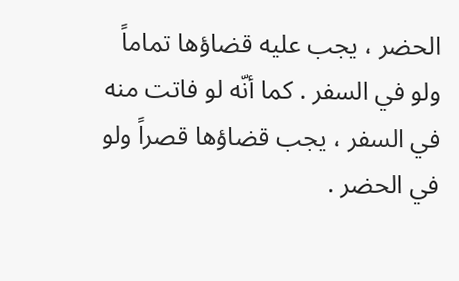الحضر ، يجب عليه قضاؤها تماماً ولو في السفر . كما أنّه لو فاتت منه في السفر ، يجب قضاؤها قصراً ولو في الحضر .